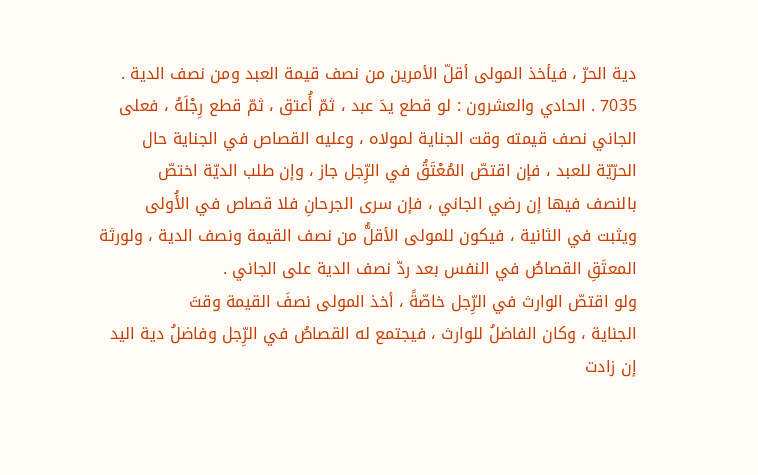دية الحرّ ، فيأخذ المولى أقلّ الأمرين من نصف قيمة العبد ومن نصف الدية .
7035 . الحادي والعشرون : لو قطع يدَ عبد ، ثمّ أُعتق ، ثمّ قطع رِجْلَهُ ، فعلى
الجاني نصف قيمته وقت الجناية لمولاه ، وعليه القصاص في الجناية حال
الحرّيّة للعبد ، فإن اقتصّ المُعْتَقُ في الرِّجل جاز ، وإن طلب الديّة اختصّ
بالنصف فيها إن رضي الجاني ، فإن سرى الجرحانِ فلا قصاص في الأُولى
ويثبت في الثانية ، فيكون للمولى الأقلُّ من نصف القيمة ونصف الدية ، ولورثة
المعتَقِ القصاصُ في النفس بعد ردّ نصف الدية على الجاني .
ولو اقتصّ الوارث في الرِّجل خاصّةً ، أخذ المولى نصفَ القيمة وقتَ
الجناية ، وكان الفاضلُ للوارث ، فيجتمع له القصاصُ في الرِّجل وفاضلُ دية اليد
إن زادت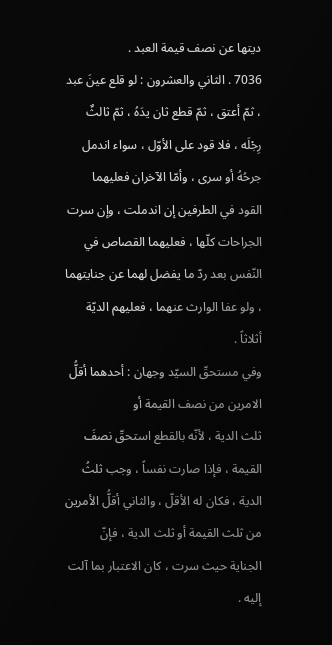ديتها عن نصف قيمة العبد .
7036 . الثاني والعشرون : لو قلع عينَ عبد ، ثمّ أعتق ، ثمّ قطع ثان يدَهُ ، ثمّ ثالثٌ
رِجْلَه ، فلا قود على الأوّل ، سواء اندمل جرحُهُ أو سرى ، وأمّا الآخران فعليهما
القود في الطرفين إن اندملت ، وإن سرت الجراحات كلّها ، فعليهما القصاص في
النّفس بعد ردّ ما يفضل لهما عن جنايتهما ، ولو عفا الوارث عنهما ، فعليهم الديّة
أثلاثاً .
وفي مستحقّ السيّد وجهان : أحدهما أقلُّ الامرين من نصف القيمة أو
ثلث الدية ، لأنّه بالقطع استحقّ نصفَ القيمة ، فإذا صارت نفساً ، وجب ثلثُ
الدية ، فكان له الأقلّ ، والثاني أقلُّ الأمرين من ثلث القيمة أو ثلث الدية ، فإنّ
الجناية حيث سرت ، كان الاعتبار بما آلت إليه .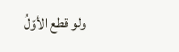ولو قطع الأوّلُ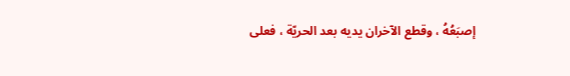إصبَعُهُ ، وقطع الآخران يديه بعد الحريّة ، فعلى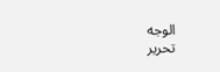الوجه
تحرير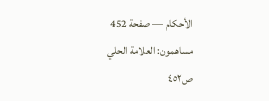الأحكام — صفحة 452
مساهمون: العلامة الحلي
ص٤٥٢